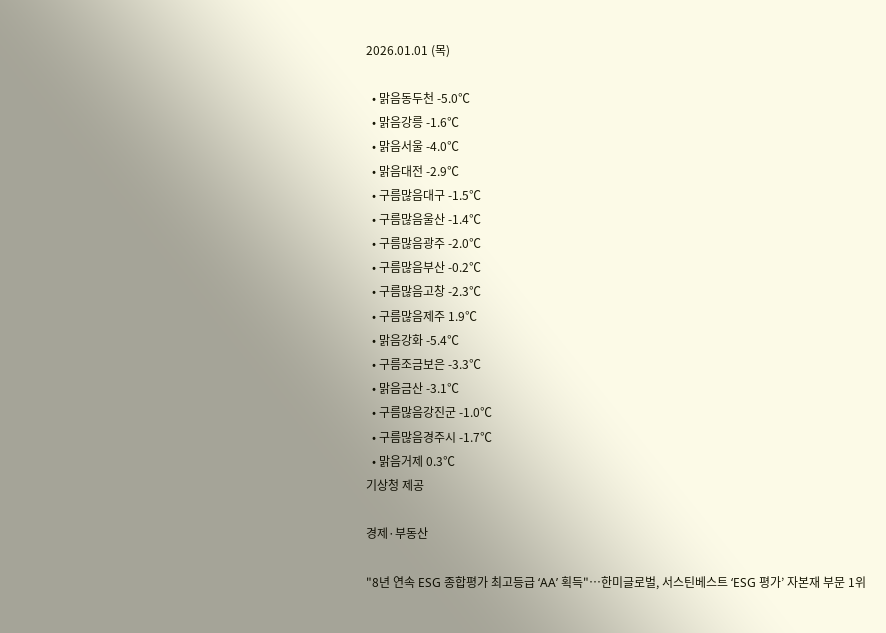2026.01.01 (목)

  • 맑음동두천 -5.0℃
  • 맑음강릉 -1.6℃
  • 맑음서울 -4.0℃
  • 맑음대전 -2.9℃
  • 구름많음대구 -1.5℃
  • 구름많음울산 -1.4℃
  • 구름많음광주 -2.0℃
  • 구름많음부산 -0.2℃
  • 구름많음고창 -2.3℃
  • 구름많음제주 1.9℃
  • 맑음강화 -5.4℃
  • 구름조금보은 -3.3℃
  • 맑음금산 -3.1℃
  • 구름많음강진군 -1.0℃
  • 구름많음경주시 -1.7℃
  • 맑음거제 0.3℃
기상청 제공

경제·부동산

"8년 연속 ESG 종합평가 최고등급 ‘AA’ 획득"…한미글로벌, 서스틴베스트 ‘ESG 평가’ 자본재 부문 1위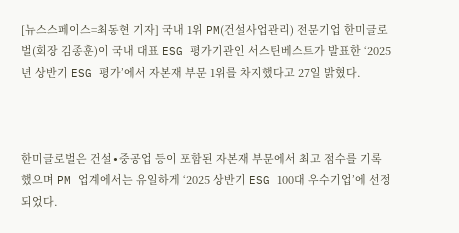[뉴스스페이스=최동현 기자] 국내 1위 PM(건설사업관리) 전문기업 한미글로벌(회장 김종훈)이 국내 대표 ESG 평가기관인 서스틴베스트가 발표한 ‘2025년 상반기 ESG 평가’에서 자본재 부문 1위를 차지했다고 27일 밝혔다.



한미글로벌은 건설∙중공업 등이 포함된 자본재 부문에서 최고 점수를 기록했으며 PM 업계에서는 유일하게 ‘2025 상반기 ESG 100대 우수기업’에 선정되었다.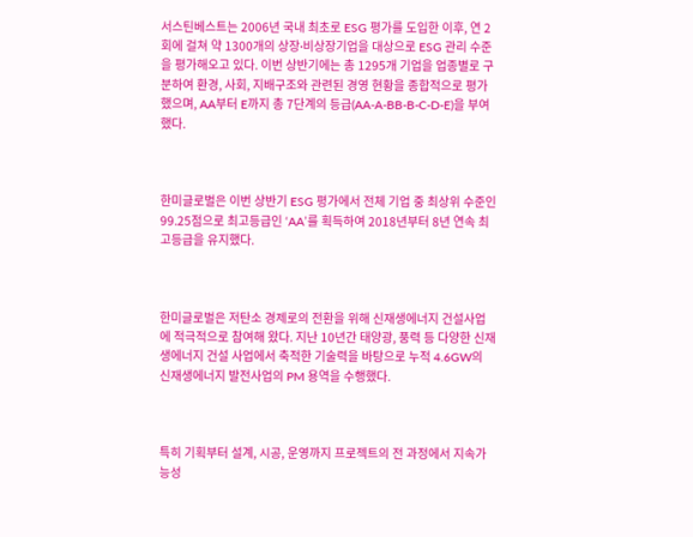서스틴베스트는 2006년 국내 최초로 ESG 평가를 도입한 이후, 연 2회에 걸쳐 약 1300개의 상장∙비상장기업을 대상으로 ESG 관리 수준을 평가해오고 있다. 이번 상반기에는 총 1295개 기업을 업종별로 구분하여 환경, 사회, 지배구조와 관련된 경영 현황을 종합적으로 평가했으며, AA부터 E까지 총 7단계의 등급(AA-A-BB-B-C-D-E)을 부여했다.



한미글로벌은 이번 상반기 ESG 평가에서 전체 기업 중 최상위 수준인 99.25점으로 최고등급인 ‘AA’를 획득하여 2018년부터 8년 연속 최고등급을 유지했다.



한미글로벌은 저탄소 경제로의 전환을 위해 신재생에너지 건설사업에 적극적으로 참여해 왔다. 지난 10년간 태양광, 풍력 등 다양한 신재생에너지 건설 사업에서 축적한 기술력을 바탕으로 누적 4.6GW의 신재생에너지 발전사업의 PM 용역을 수행했다.



특히 기획부터 설계, 시공, 운영까지 프로젝트의 전 과정에서 지속가능성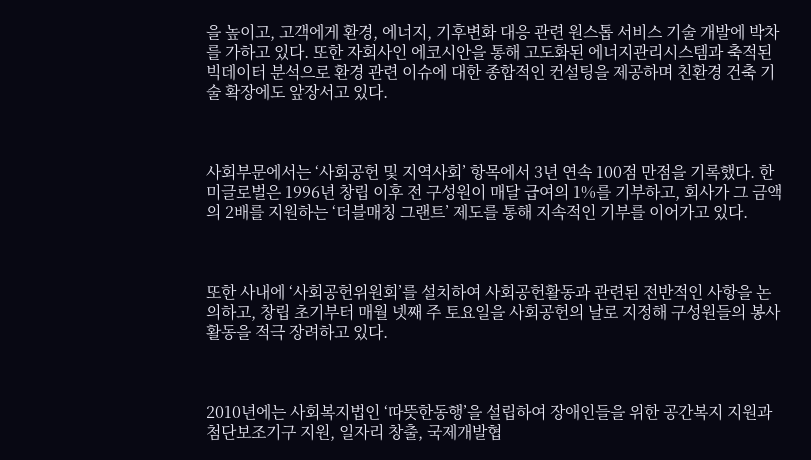을 높이고, 고객에게 환경, 에너지, 기후변화 대응 관련 원스톱 서비스 기술 개발에 박차를 가하고 있다. 또한 자회사인 에코시안을 통해 고도화된 에너지관리시스템과 축적된 빅데이터 분석으로 환경 관련 이슈에 대한 종합적인 컨설팅을 제공하며 친환경 건축 기술 확장에도 앞장서고 있다.



사회부문에서는 ‘사회공헌 및 지역사회’ 항목에서 3년 연속 100점 만점을 기록했다. 한미글로벌은 1996년 창립 이후 전 구성원이 매달 급여의 1%를 기부하고, 회사가 그 금액의 2배를 지원하는 ‘더블매칭 그랜트’ 제도를 통해 지속적인 기부를 이어가고 있다.



또한 사내에 ‘사회공헌위원회’를 설치하여 사회공헌활동과 관련된 전반적인 사항을 논의하고, 창립 초기부터 매월 넷째 주 토요일을 사회공헌의 날로 지정해 구성원들의 봉사활동을 적극 장려하고 있다.



2010년에는 사회복지법인 ‘따뜻한동행’을 설립하여 장애인들을 위한 공간복지 지원과 첨단보조기구 지원, 일자리 창출, 국제개발협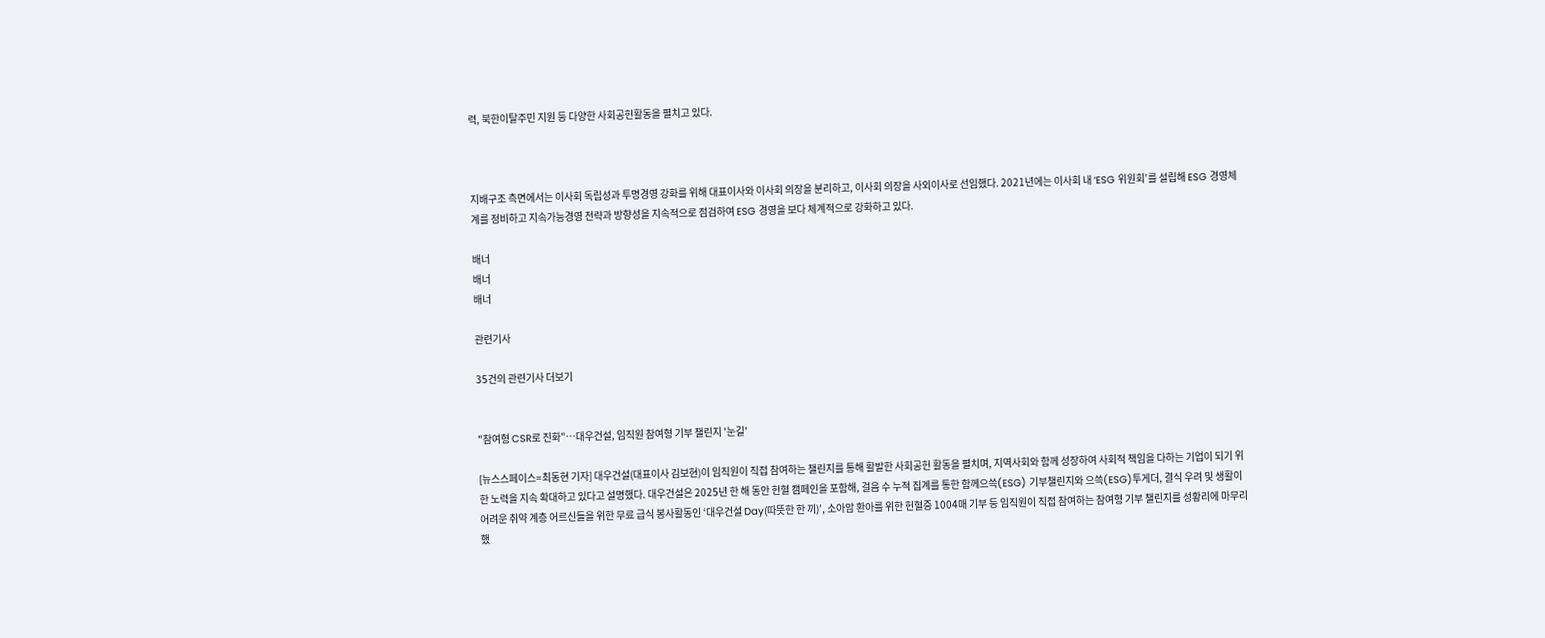력, 북한이탈주민 지원 등 다양한 사회공헌활동을 펼치고 있다.



지배구조 측면에서는 이사회 독립성과 투명경영 강화를 위해 대표이사와 이사회 의장을 분리하고, 이사회 의장을 사외이사로 선임했다. 2021년에는 이사회 내 ‘ESG 위원회’를 설립해 ESG 경영체계를 정비하고 지속가능경영 전략과 방향성을 지속적으로 점검하여 ESG 경영을 보다 체계적으로 강화하고 있다.

배너
배너
배너

관련기사

35건의 관련기사 더보기


"참여형 CSR로 진화"…대우건설, 임직원 참여형 기부 챌린지 '눈길'

[뉴스스페이스=최동현 기자] 대우건설(대표이사 김보현)이 임직원이 직접 참여하는 챌린지를 통해 활발한 사회공헌 활동을 펼치며, 지역사회와 함께 성장하여 사회적 책임을 다하는 기업이 되기 위한 노력을 지속 확대하고 있다고 설명했다. 대우건설은 2025년 한 해 동안 헌혈 캠페인을 포함해, 걸음 수 누적 집계를 통한 함께으쓱(ESG) 기부챌린지와 으쓱(ESG)투게더, 결식 우려 및 생활이 어려운 취약 계층 어르신들을 위한 무료 급식 봉사활동인 ‘대우건설 Day(따뜻한 한 끼)’, 소아암 환아를 위한 헌혈증 1004매 기부 등 임직원이 직접 참여하는 참여형 기부 챌린지를 성황리에 마무리했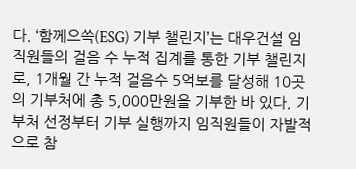다. ‘함께으쓱(ESG) 기부 챌린지’는 대우건설 임직원들의 걸음 수 누적 집계를 통한 기부 챌린지로, 1개월 간 누적 걸음수 5억보를 달성해 10곳의 기부처에 총 5,000만원을 기부한 바 있다. 기부처 선정부터 기부 실행까지 임직원들이 자발적으로 참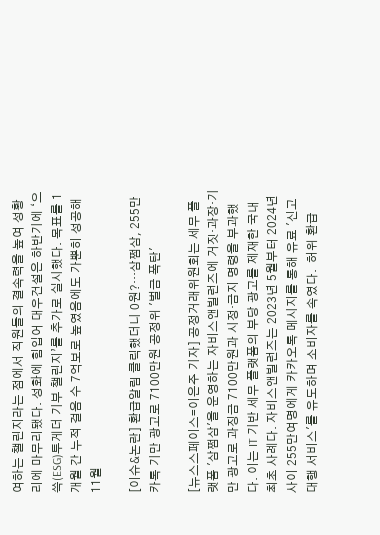여하는 챌린지라는 점에서 직원들의 결속력을 높여 성황리에 마무리됐다. 성화에 힘입어 대우건설은 하반기에 ‘으쓱(ESG)투게더 기부 챌린지’를 추가로 실시했다. 목표를 1개월 간 누적 걸음 수 7억보로 높였음에도 가뿐히 성공해 11월

[이슈&논란] 환급알림 클릭했더니 0원?…삼쩜삼, 255만 카톡 기만 광고로 7100만원 공정위 '벌금 폭탄'

[뉴스스페이스=이은주 기자] 공정거래위원회는 세무 플랫폼 '삼쩜삼'을 운영하는 자비스앤빌런즈에 거짓·과장·기만 광고로 과징금 7100만원과 시정·금지 명령을 부과했다. 이는 IT 기반 세무 플랫폼의 부당 광고를 제재한 국내 최초 사례다. 자비스앤빌런즈는 2023년 5월부터 2024년 사이 255만여명에게 카카오톡 메시지를 통해 유료 '신고 대행 서비스'를 유도하며 소비자를 속였다.  허위 환급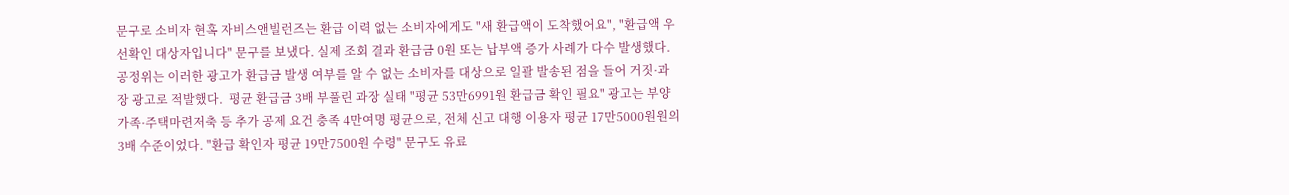문구로 소비자 현혹 자비스앤빌런즈는 환급 이력 없는 소비자에게도 "새 환급액이 도착했어요", "환급액 우선확인 대상자입니다" 문구를 보냈다. 실제 조회 결과 환급금 0원 또는 납부액 증가 사례가 다수 발생했다. 공정위는 이러한 광고가 환급금 발생 여부를 알 수 없는 소비자를 대상으로 일괄 발송된 점을 들어 거짓·과장 광고로 적발했다.  평균 환급금 3배 부풀린 과장 실태 "평균 53만6991원 환급금 확인 필요" 광고는 부양가족·주택마련저축 등 추가 공제 요건 충족 4만여명 평균으로, 전체 신고 대행 이용자 평균 17만5000원원의 3배 수준이었다. "환급 확인자 평균 19만7500원 수령" 문구도 유료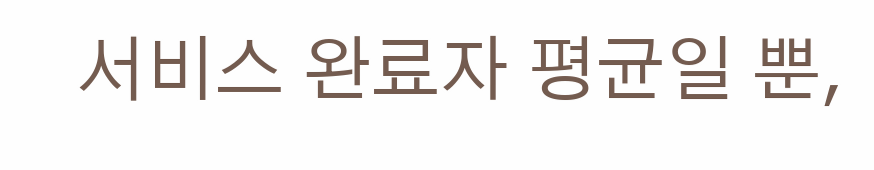서비스 완료자 평균일 뿐,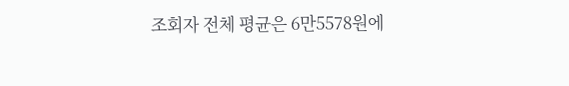조회자 전체 평균은 6만5578원에